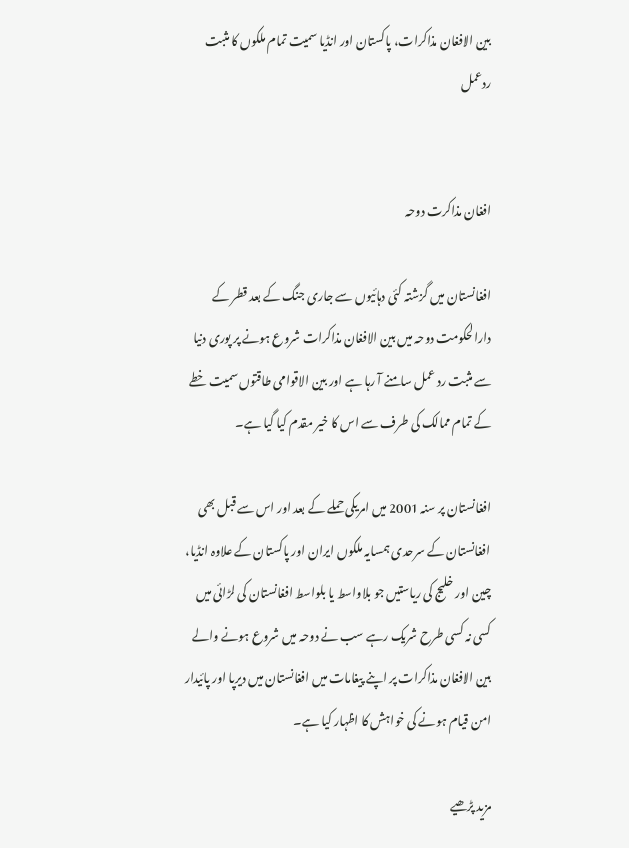بین الافغان مذاکرات، پاکستان اور انڈیا سمیت تمام ملکوں کا مثبت ردعمل


افغان مذاکرت دوحہ

افغانستان میں گزشتہ کئی دہائیوں سے جاری جنگ کے بعد قطر کے دارالحکومت دوحہ میں بین الافغان مذاکرات شروع ہونے پر پوری دنیا سے مثبت رد عمل سامنے آ رہا ہے اور بین الاقوامی طاقتوں سمیت خطے کے تمام ممالک کی طرف سے اس کا خیر مقدم کیا گیا ہے۔

افغانستان پر سنہ 2001 میں امریکی حملے کے بعد اور اس سے قبل بھی افغانستان کے سرحدی ہمسایہ ملکوں ایران اور پاکستان کے علاوہ انڈیا، چین اور خلیج کی ریاستیں جو بلاواسط یا بلواسط افغانستان کی لڑائی میں کسی نہ کسی طرح شریک رہے سب نے دوحہ میں شروع ہونے والے بین الافغان مذاکرات پر اپنے پیغامات میں افغانستان میں دیرپا اور پائیدار امن قیام ہونے کی خواہش کا اظہار کیا ہے۔

مزید پڑھیے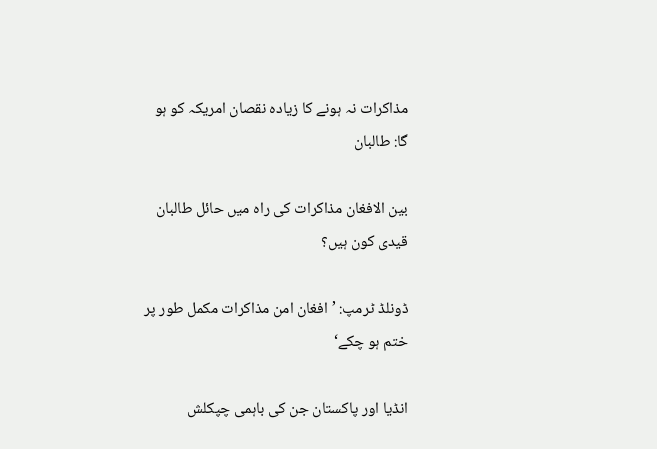مذاکرات نہ ہونے کا زیادہ نقصان امریکہ کو ہو گا: طالبان

بین الافغان مذاکرات کی راہ میں حائل طالبان قیدی کون ہیں؟

ڈونلڈ ٹرمپ: ’افغان امن مذاکرات مکمل طور پر ختم ہو چکے‘

انڈیا اور پاکستان جن کی باہمی چپکلش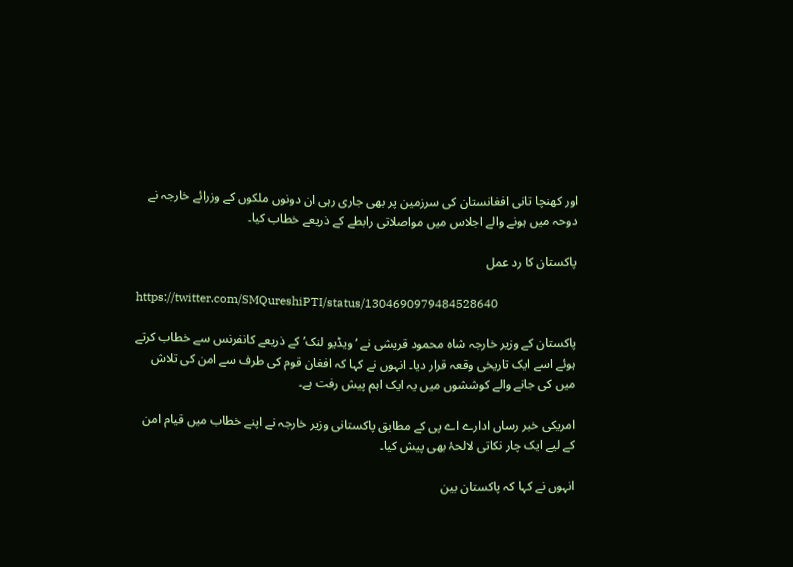اور کھنچا تانی افغانستان کی سرزمین پر بھی جاری رہی ان دونوں ملکوں کے وزرائے خارجہ نے دوحہ میں ہونے والے اجلاس میں مواصلاتی رابطے کے ذریعے خطاب کیا۔

پاکستان کا رد عمل

https://twitter.com/SMQureshiPTI/status/1304690979484528640

پاکستان کے وزیر خارجہ شاہ محمود قریشی نے ‘ویڈیو لنک’ کے ذریعے کانفرنس سے خطاب کرتے ہوئے اسے ایک تاریخی وقعہ قرار دیا۔ انہوں نے کہا کہ افغان قوم کی طرف سے امن کی تلاش میں کی جانے والے کوششوں میں یہ ایک اہم پیش رفت ہے۔

امریکی خبر رساں ادارے اے پی کے مطابق پاکستانی وزیر خارجہ نے اپنے خطاب میں قیام امن کے لیے ایک چار نکاتی لالحۂ بھی پیش کیا۔

انہوں نے کہا کہ پاکستان بین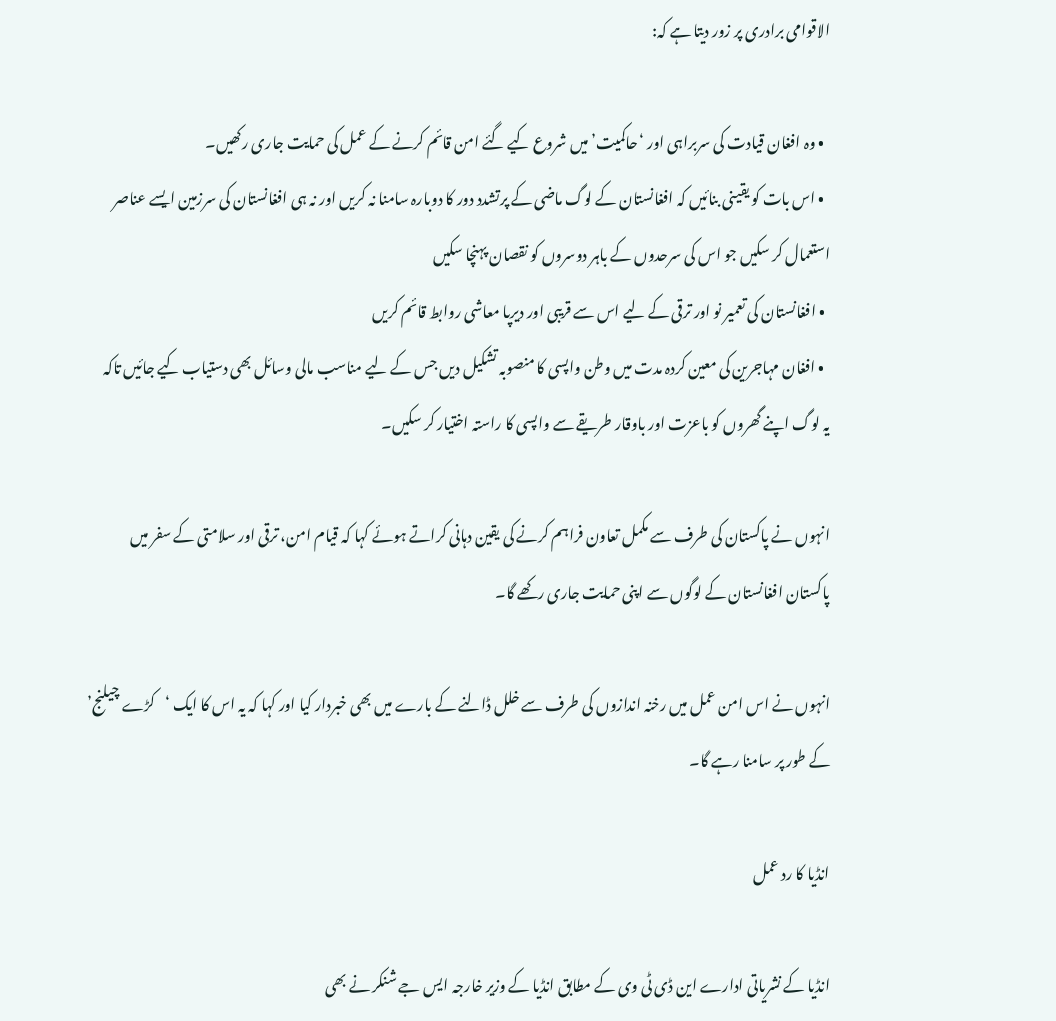الاقوامی برادری پر زور دیتا ہے کہ:

  • وہ افغان قیادت کی سربراہی اور ‘حاکمیت’ میں شروع کیے گئے امن قائم کرنے کے عمل کی حمایت جاری رکھیں۔
  • اس بات کو یقینی بنائیں کہ افغانستان کے لوگ ماضی کے پرتشدد دور کا دوبارہ سامنا نہ کریں اور نہ ہی افغانستان کی سرزمین ایسے عناصر استعمال کر سکیں جو اس کی سرحدوں کے باہر دوسروں کو نقصان پہنچا سکیں
  • افغانستان کی تعمیر نو اور ترقی کے لیے اس سے قریبی اور دیرپا معاشی روابط قائم کریں
  • افغان مہاجرین کی معین کردہ مدت میں وطن واپسی کا منصوبہ تشکیل دیں جس کے لیے مناسب مالی وسائل بھی دستیاب کیے جائیں تاکہ یہ لوگ اپنے گھروں کو باعزت اور باوقار طریقے سے واپسی کا راستہ اختیار کر سکیں۔

انہوں نے پاکستان کی طرف سے مکمل تعاون فراہم کرنے کی یقین دہانی کراتے ہوئے کہا کہ قیام امن، ترقی اور سلامتی کے سفر میں پاکستان افغانستان کے لوگوں سے اپنی حمایت جاری رکھے گا۔

انہوں نے اس امن عمل میں رخنہ اندازوں کی طرف سے خلل ڈالنے کے بارے میں بھی خبردار کیا اور کہا کہ یہ اس کا ایک ‘کڑے چیلنج’ کے طور پر سامنا رہے گا۔

انڈیا کا رد عمل

انڈیا کے نشریاتی ادارے این ڈی ٹی وی کے مطابق انڈیا کے وزیر خارجہ ایس جے شنکر نے بھی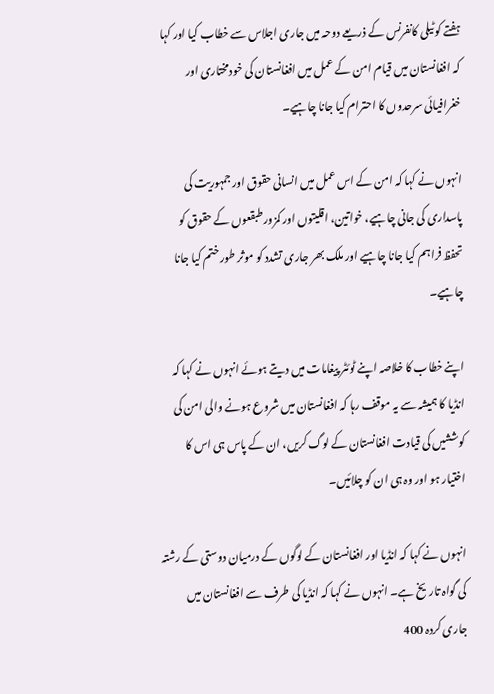ہفتے کو ٹیلی کانفرنس کے ذریعے دوحہ میں جاری اجلاس سے خطاب کیا اور کہا کہ افغانستان میں قیام امن کے عمل میں افغانستان کی خودمختاری اور خغرافیائی سرحدوں کا احترام کیا جانا چاہیے۔

انہوں نے کہا کہ امن کے اس عمل میں انسانی حقوق اور جمہوریت کی پاسداری کی جانی چاہیے، خواتین، اقلیتوں اور کمزور طبقعوں کے حقوق کو تحفظ فراہم کیا جانا چاہیے اور ملک بھر جاری تشدد کو موثر طور ختم کیا جانا چاہیے۔

اپنے خطاب کا خلاصہ اپنے ٹوئٹر پیغامات میں دیتے ہوئے انہوں نے کہا کہ انڈیا کا ہمیشہ سے یہ موقف رہا کہ افغانستان میں شروع ہونے والی امن کی کوششیں کی قیادت افغانستان کے لوگ کریں، ان کے پاس ہی اس کا اختیار ہو اور وہ ہی ان کو چلائیں۔

انہوں نے کہا کہ انڈیا اور افغانستان کے لوگوں کے درمیان دوستی کے رشتہ کی گواہ تاریخ ہے۔ انہوں نے کہا کہ انڈیا کی طرف سے افغانستان میں جاری کردہ 400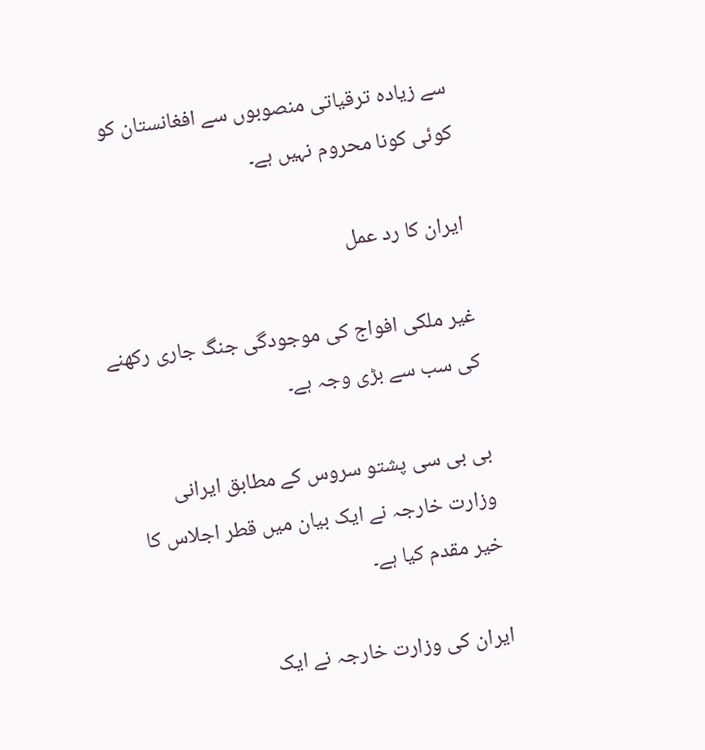سے زیادہ ترقیاتی منصوبوں سے افغانستان کو کوئی کونا محروم نہیں ہے۔

ایران کا رد عمل

غیر ملکی افواج کی موجودگی جنگ جاری رکھنے کی سب سے بڑی وجہ ہے۔

بی بی سی پشتو سروس کے مطابق ایرانی وزارت خارجہ نے ایک بیان میں قطر اجلاس کا خیر مقدم کیا ہے۔

ایران کی وزارت خارجہ نے ایک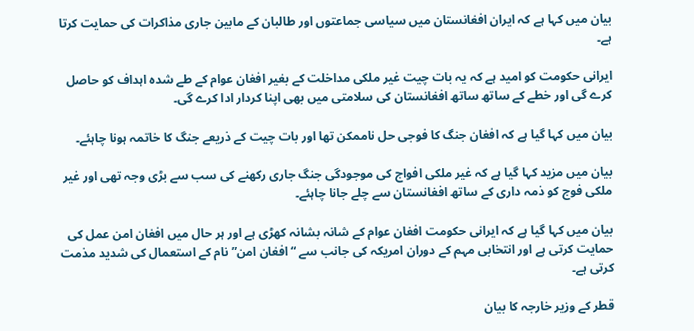بیان میں کہا ہے کہ ایران افغانستان میں سیاسی جماعتوں اور طالبان کے مابین جاری مذاکرات کی حمایت کرتا ہے۔

ایرانی حکومت کو امید ہے کہ یہ بات چیت غیر ملکی مداخلت کے بغیر افغان عوام کے طے شدہ اہداف کو حاصل کرے گی اور خطے کے ساتھ ساتھ افغانستان کی سلامتی میں بھی اپنا کردار ادا کرے گی۔

بیان میں کہا گیا ہے کہ افغان جنگ کا فوجی حل ناممکن تھا اور بات چیت کے ذریعے جنگ کا خاتمہ ہونا چاہئے۔

بیان میں مزید کہا گیا ہے کہ غیر ملکی افواج کی موجودگی جنگ جاری رکھنے کی سب سے بڑی وجہ تھی اور غیر ملکی فوج کو ذمہ داری کے ساتھ افغانستان سے چلے جانا چاہئے۔

بیان میں کہا گیا ہے کہ ایرانی حکومت افغان عوام کے شانہ بشانہ کھڑی ہے اور ہر حال میں افغان امن عمل کی حمایت کرتی ہے اور انتخابی مہم کے دوران امریکہ کی جانب سے “افغان امن” نام کے استعمال کی شدید مذمت کرتی ہے۔

قطر کے وزیر خارجہ کا بیان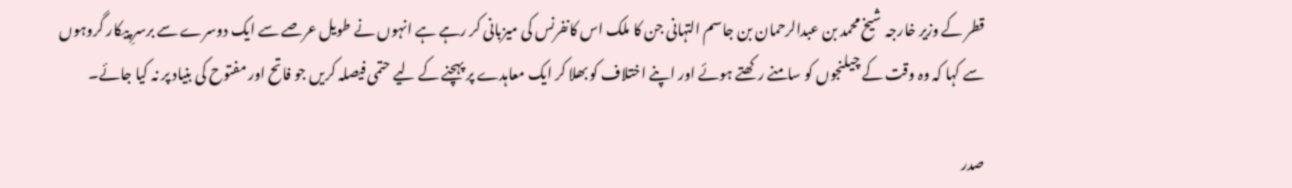قطر کے وزیر خارجہ شیخ محمد بن عبدالرحمان بن جاسم التہانی جن کا ملک اس کانفرنس کی میزبانی کر رہے ہے انہوں نے طویل عرصے سے ایک دوسرے سے برسرِ پیکار گروہوں سے کہا کہ وہ وقت کے چیلنجوں کو سامنے رکھتے ہوئے اور اپنے اختلاف کو بھلا کر ایک معاہدے پر پہچنے کے لیے حتمی فیصلہ کریں جو فاتح اور مفتوح کی بنیاد پر نہ کیا جائے۔

صدر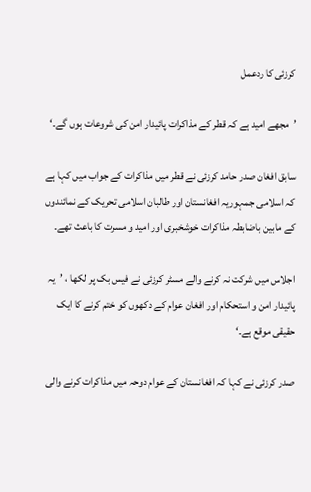کرزئی کا ردعمل

’مجھے امید ہے کہ قطر کے مذاکرات پائیدار امن کی شروعات ہوں گے۔‘

سابق افغان صدر حامد کرزئی نے قطر میں مذاکرات کے جواب میں کہا ہے کہ اسلامی جمہوریہ افغانستان اور طالبان اسلامی تحریک کے نمائندوں کے مابین باضابطہ مذاکرات خوشخبری اور امید و مسرت کا باعث تھے۔

اجلاس میں شرکت نہ کرنے والے مسٹر کرزئی نے فیس بک پر لکھا ، ’یہ پائیدار امن و استحکام اور افغان عوام کے دکھوں کو ختم کرنے کا ایک حقیقی موقع ہے۔‘

صدر کرزئی نے کہا کہ افغانستان کے عوام دوحہ میں مذاکرات کرنے والی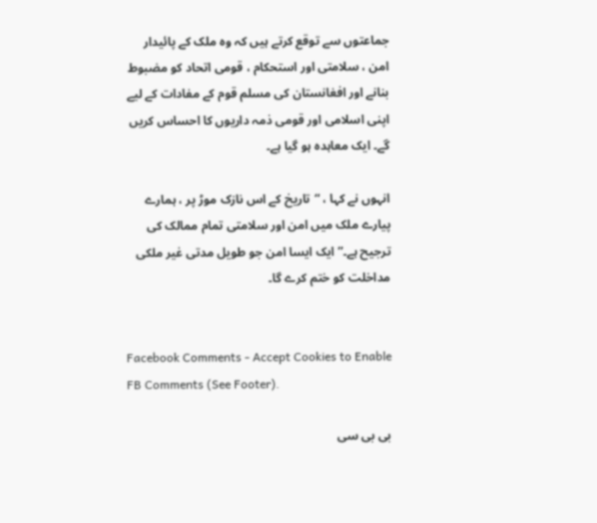جماعتوں سے توقع کرتے ہیں کہ وہ ملک کے پائیدار امن ، سلامتی اور استحکام ، قومی اتحاد کو مضبوط بنانے اور افغانستان کی مسلم قوم کے مفادات کے لیے اپنی اسلامی اور قومی ذمہ داریوں کا احساس کریں گے۔ ایک معاہدہ ہو گیا ہے۔

انہوں نے کہا ، “تاریخ کے اس نازک موڑ پر ، ہمارے پیارے ملک میں امن اور سلامتی تمام ممالک کی ترجیح ہے۔” ایک ایسا امن جو طویل مدتی غیر ملکی مداخلت کو ختم کرے گا۔


Facebook Comments - Accept Cookies to Enable FB Comments (See Footer).

بی بی سی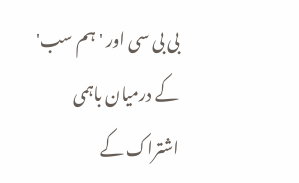بی بی سی اور 'ہم سب' کے درمیان باہمی اشتراک کے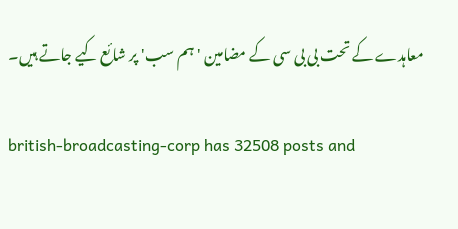معاہدے کے تحت بی بی سی کے مضامین 'ہم سب' پر شائع کیے جاتے ہیں۔

british-broadcasting-corp has 32508 posts and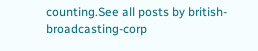counting.See all posts by british-broadcasting-corp